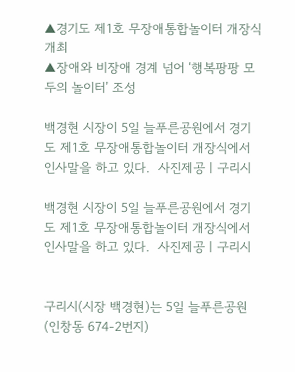▲경기도 제1호 무장애통합놀이터 개장식 개최
▲장애와 비장애 경계 넘어 ‘행복팡팡 모두의 놀이터’ 조성

백경현 시장이 5일 늘푸른공원에서 경기도 제1호 무장애통합놀이터 개장식에서 인사말을 하고 있다.  사진제공ㅣ구리시

백경현 시장이 5일 늘푸른공원에서 경기도 제1호 무장애통합놀이터 개장식에서 인사말을 하고 있다.  사진제공ㅣ구리시


구리시(시장 백경현)는 5일 늘푸른공원(인창동 674-2번지)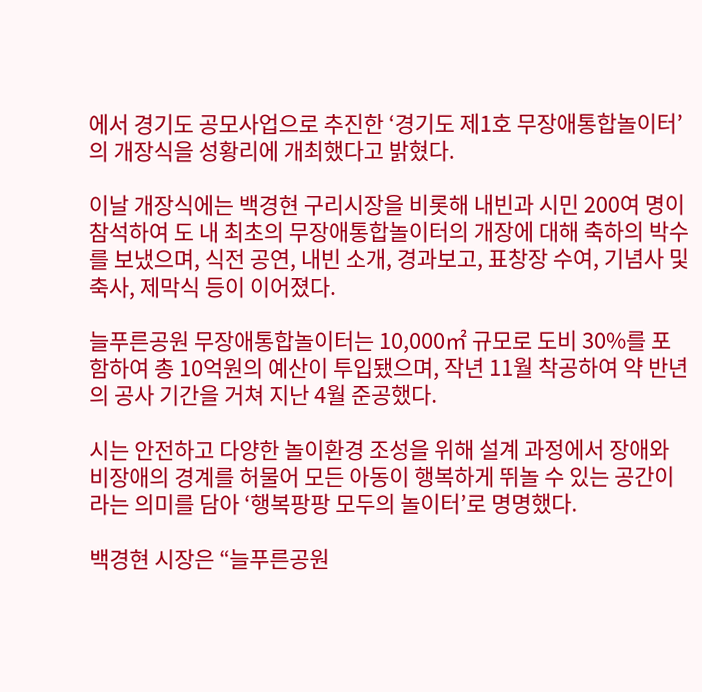에서 경기도 공모사업으로 추진한 ‘경기도 제1호 무장애통합놀이터’의 개장식을 성황리에 개최했다고 밝혔다.

이날 개장식에는 백경현 구리시장을 비롯해 내빈과 시민 200여 명이 참석하여 도 내 최초의 무장애통합놀이터의 개장에 대해 축하의 박수를 보냈으며, 식전 공연, 내빈 소개, 경과보고, 표창장 수여, 기념사 및 축사, 제막식 등이 이어졌다.

늘푸른공원 무장애통합놀이터는 10,000㎡ 규모로 도비 30%를 포함하여 총 10억원의 예산이 투입됐으며, 작년 11월 착공하여 약 반년의 공사 기간을 거쳐 지난 4월 준공했다.

시는 안전하고 다양한 놀이환경 조성을 위해 설계 과정에서 장애와 비장애의 경계를 허물어 모든 아동이 행복하게 뛰놀 수 있는 공간이라는 의미를 담아 ‘행복팡팡 모두의 놀이터’로 명명했다.

백경현 시장은 “늘푸른공원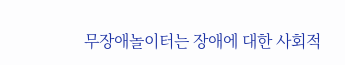무장애놀이터는 장애에 대한 사회적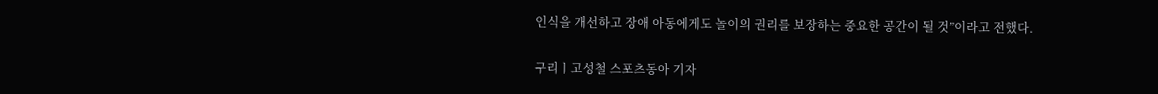인식을 개선하고 장애 아동에게도 놀이의 권리를 보장하는 중요한 공간이 될 것”이라고 전했다.

구리ㅣ고성철 스포츠동아 기자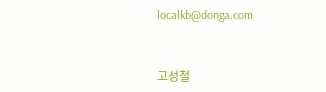localkb@donga.com


고성철